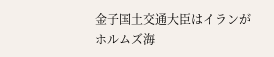金子国土交通大臣はイランがホルムズ海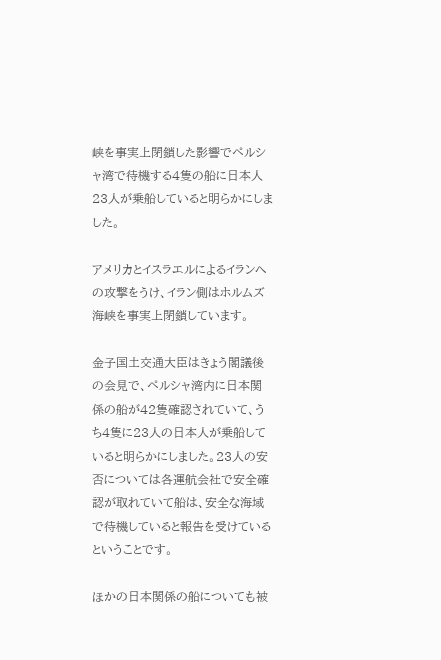峡を事実上閉鎖した影響でペルシャ湾で待機する4隻の船に日本人23人が乗船していると明らかにしました。

アメリカとイスラエルによるイランへの攻撃をうけ、イラン側はホルムズ海峡を事実上閉鎖しています。

金子国土交通大臣はきょう閣議後の会見で、ペルシャ湾内に日本関係の船が42隻確認されていて、うち4隻に23人の日本人が乗船していると明らかにしました。23人の安否については各運航会社で安全確認が取れていて船は、安全な海域で待機していると報告を受けているということです。

ほかの日本関係の船についても被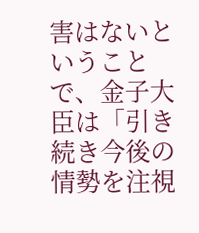害はないということで、金子大臣は「引き続き今後の情勢を注視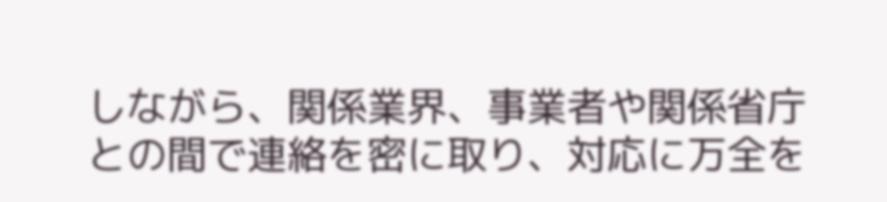しながら、関係業界、事業者や関係省庁との間で連絡を密に取り、対応に万全を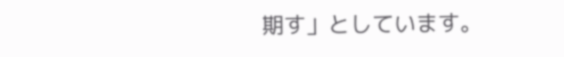期す」としています。